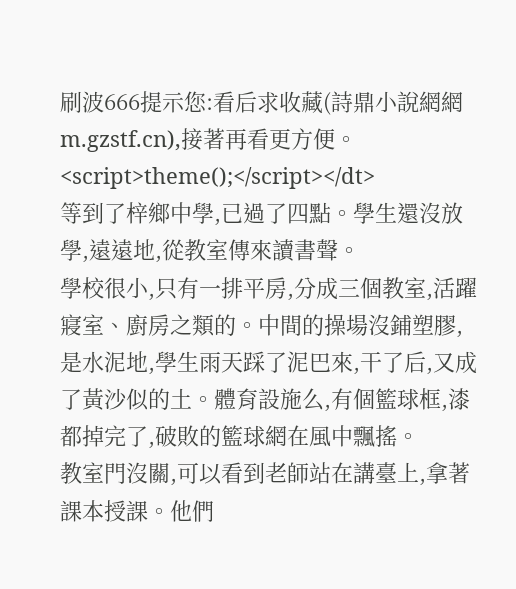刷波666提示您:看后求收藏(詩鼎小說網網m.gzstf.cn),接著再看更方便。
<script>theme();</script></dt>
等到了梓鄉中學,已過了四點。學生還沒放學,遠遠地,從教室傳來讀書聲。
學校很小,只有一排平房,分成三個教室,活躍寢室、廚房之類的。中間的操場沒鋪塑膠,是水泥地,學生雨天踩了泥巴來,干了后,又成了黃沙似的土。體育設施么,有個籃球框,漆都掉完了,破敗的籃球網在風中飄搖。
教室門沒關,可以看到老師站在講臺上,拿著課本授課。他們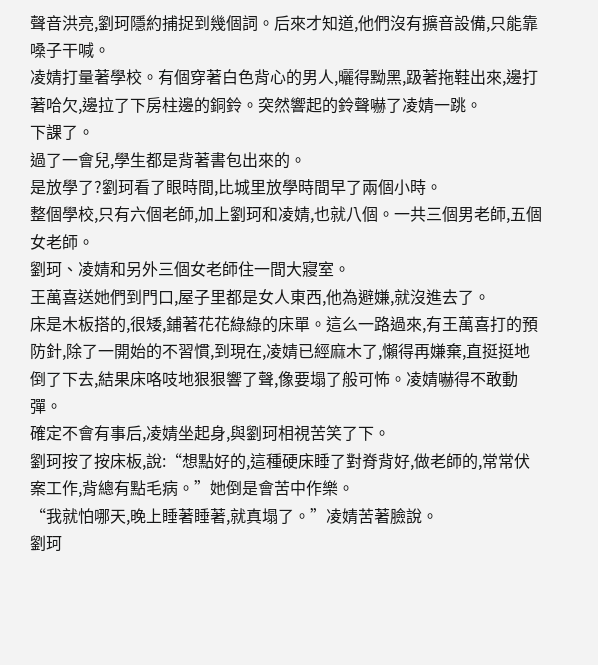聲音洪亮,劉珂隱約捕捉到幾個詞。后來才知道,他們沒有擴音設備,只能靠嗓子干喊。
凌婧打量著學校。有個穿著白色背心的男人,曬得黝黑,趿著拖鞋出來,邊打著哈欠,邊拉了下房柱邊的銅鈴。突然響起的鈴聲嚇了凌婧一跳。
下課了。
過了一會兒,學生都是背著書包出來的。
是放學了?劉珂看了眼時間,比城里放學時間早了兩個小時。
整個學校,只有六個老師,加上劉珂和凌婧,也就八個。一共三個男老師,五個女老師。
劉珂、凌婧和另外三個女老師住一間大寢室。
王萬喜送她們到門口,屋子里都是女人東西,他為避嫌,就沒進去了。
床是木板搭的,很矮,鋪著花花綠綠的床單。這么一路過來,有王萬喜打的預防針,除了一開始的不習慣,到現在,凌婧已經麻木了,懶得再嫌棄,直挺挺地倒了下去,結果床咯吱地狠狠響了聲,像要塌了般可怖。凌婧嚇得不敢動彈。
確定不會有事后,凌婧坐起身,與劉珂相視苦笑了下。
劉珂按了按床板,說:“想點好的,這種硬床睡了對脊背好,做老師的,常常伏案工作,背總有點毛病。”她倒是會苦中作樂。
“我就怕哪天,晚上睡著睡著,就真塌了。”凌婧苦著臉說。
劉珂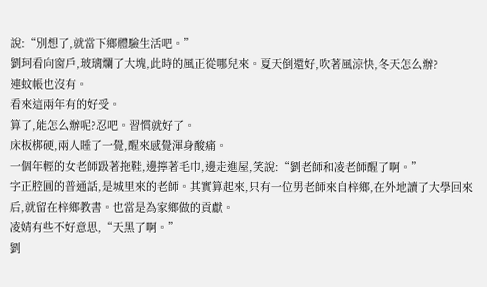說:“別想了,就當下鄉體驗生活吧。”
劉珂看向窗戶,玻璃爛了大塊,此時的風正從哪兒來。夏天倒還好,吹著風涼快,冬天怎么辦?
連蚊帳也沒有。
看來這兩年有的好受。
算了,能怎么辦呢?忍吧。習慣就好了。
床板梆硬,兩人睡了一覺,醒來感覺渾身酸痛。
一個年輕的女老師趿著拖鞋,邊擰著毛巾,邊走進屋,笑說:“劉老師和凌老師醒了啊。”
字正腔圓的普通話,是城里來的老師。其實算起來,只有一位男老師來自梓鄉,在外地讀了大學回來后,就留在梓鄉教書。也當是為家鄉做的貢獻。
凌婧有些不好意思,“天黑了啊。”
劉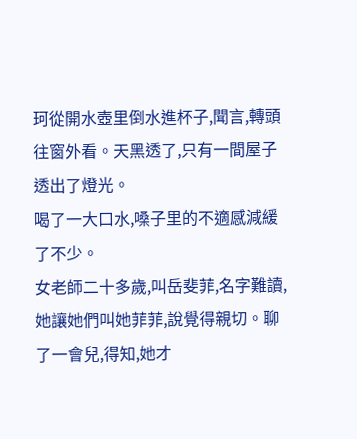珂從開水壺里倒水進杯子,聞言,轉頭往窗外看。天黑透了,只有一間屋子透出了燈光。
喝了一大口水,嗓子里的不適感減緩了不少。
女老師二十多歲,叫岳斐菲,名字難讀,她讓她們叫她菲菲,說覺得親切。聊了一會兒,得知,她才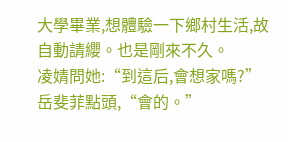大學畢業,想體驗一下鄉村生活,故自動請纓。也是剛來不久。
凌婧問她:“到這后,會想家嗎?”
岳斐菲點頭,“會的。”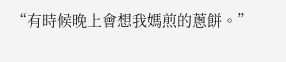“有時候晚上會想我媽煎的蔥餅。”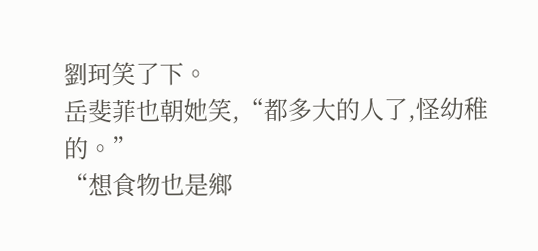劉珂笑了下。
岳斐菲也朝她笑,“都多大的人了,怪幼稚的。”
“想食物也是鄉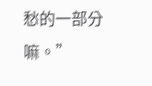愁的一部分嘛。”